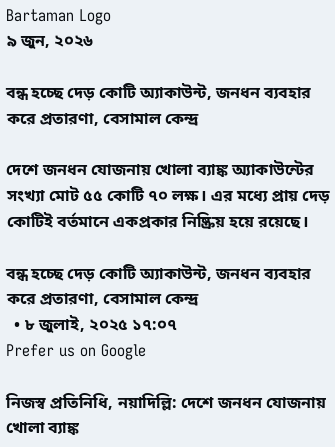Bartaman Logo
৯ জুন, ২০২৬

বন্ধ হচ্ছে দেড় কোটি অ্যাকাউন্ট, জনধন ব্যবহার করে প্রতারণা, বেসামাল কেন্দ্র

দেশে জনধন যোজনায় খোলা ব্যাঙ্ক অ্যাকাউন্টের সংখ্যা মোট ৫৫ কোটি ৭০ লক্ষ। এর মধ্যে প্রায় দেড় কোটিই বর্তমানে একপ্রকার নিষ্ক্রিয় হয়ে রয়েছে।

বন্ধ হচ্ছে দেড় কোটি অ্যাকাউন্ট, জনধন ব্যবহার করে প্রতারণা, বেসামাল কেন্দ্র
  • ৮ জুলাই, ২০২৫ ১৭:০৭
Prefer us on Google

নিজস্ব প্রতিনিধি, নয়াদিল্লি: দেশে জনধন যোজনায় খোলা ব্যাঙ্ক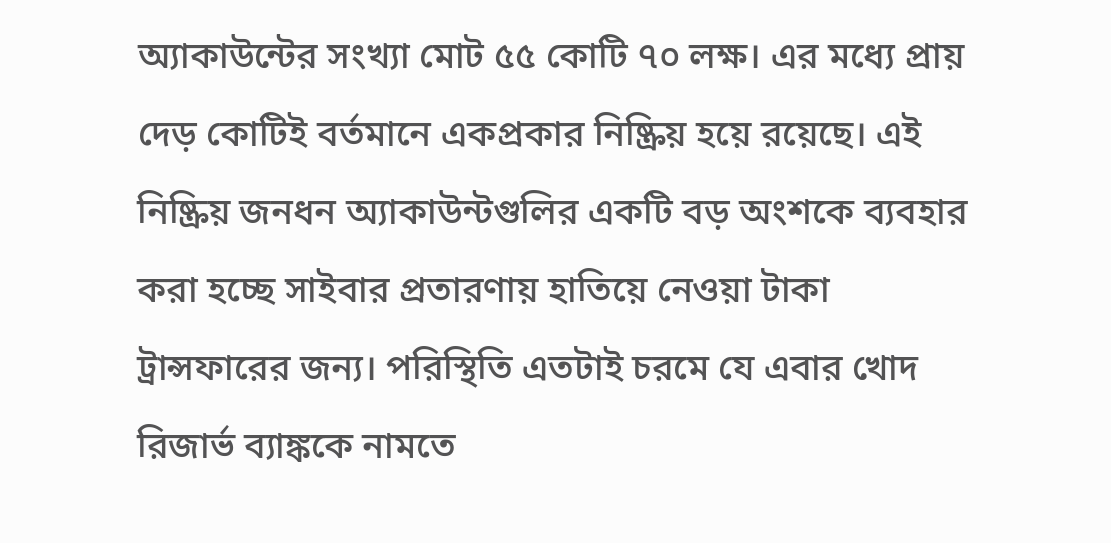অ্যাকাউন্টের সংখ্যা মোট ৫৫ কোটি ৭০ লক্ষ। এর মধ্যে প্রায় দেড় কোটিই বর্তমানে একপ্রকার নিষ্ক্রিয় হয়ে রয়েছে। এই নিষ্ক্রিয় জনধন অ্যাকাউন্টগুলির একটি বড় অংশকে ব্যবহার করা হচ্ছে সাইবার প্রতারণায় হাতিয়ে নেওয়া টাকা ট্রান্সফারের জন্য। পরিস্থিতি এতটাই চরমে যে এবার খোদ রিজার্ভ ব্যাঙ্ককে নামতে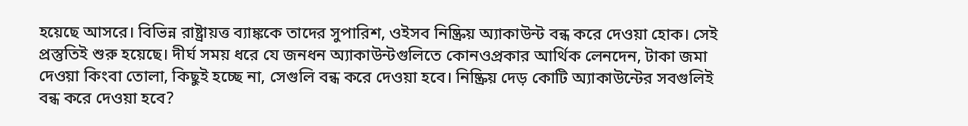হয়েছে আসরে। বিভিন্ন রাষ্ট্রায়ত্ত ব্যাঙ্ককে তাদের সুপারিশ, ওইসব নিষ্ক্রিয় অ্যাকাউন্ট বন্ধ করে দেওয়া হোক। সেই প্রস্তুতিই শুরু হয়েছে। দীর্ঘ সময় ধরে যে জনধন অ্যাকাউন্টগুলিতে কোনওপ্রকার আর্থিক লেনদেন, টাকা জমা দেওয়া কিংবা তোলা, কিছুই হচ্ছে না, সেগুলি বন্ধ করে দেওয়া হবে। নিষ্ক্রিয় দেড় কোটি অ্যাকাউন্টের সবগুলিই বন্ধ করে দেওয়া হবে?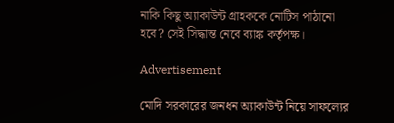নাকি কিছু অ্যাকাউন্ট গ্রাহককে নোটিস পাঠানো হবে? সেই সিদ্ধান্ত নেবে ব্যাঙ্ক কর্তৃপক্ষ।

Advertisement

মোদি সরকারের জনধন অ্যাকাউন্ট নিয়ে সাফল্যের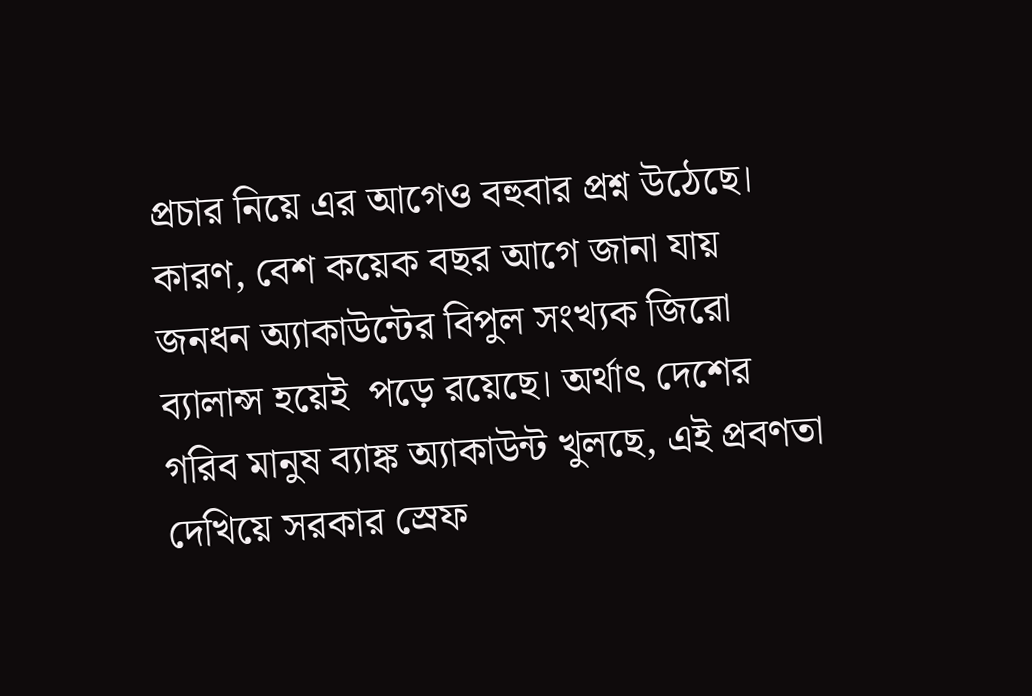প্রচার নিয়ে এর আগেও বহুবার প্রশ্ন উঠেছে। কারণ, বেশ কয়েক বছর আগে জানা যায় জনধন অ্যাকাউন্টের বিপুল সংখ্যক জিরো ব্যালান্স হয়েই  পড়ে রয়েছে। অর্থাৎ দেশের গরিব মানুষ ব্যাঙ্ক অ্যাকাউন্ট খুলছে, এই প্রবণতা দেখিয়ে সরকার স্রেফ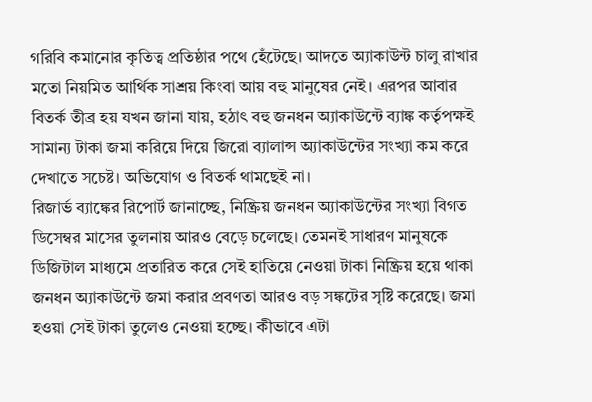গরিবি কমানোর কৃতিত্ব প্রতিষ্ঠার পথে হেঁটেছে। আদতে অ্যাকাউন্ট চালু রাখার মতো নিয়মিত আর্থিক সাশ্রয় কিংবা আয় বহু মানুষের নেই। এরপর আবার বিতর্ক তীব্র হয় যখন জানা যায়, হঠাৎ বহু জনধন অ্যাকাউন্টে ব্যাঙ্ক কর্তৃপক্ষই সামান্য টাকা জমা করিয়ে দিয়ে জিরো ব্যালান্স অ্যাকাউন্টের সংখ্যা কম করে দেখাতে সচেষ্ট। অভিযোগ ও বিতর্ক থামছেই না।
রিজার্ভ ব্যাঙ্কের রিপোর্ট জানাচ্ছে, নিষ্ক্রিয় জনধন অ্যাকাউন্টের সংখ্যা বিগত ডিসেম্বর মাসের তুলনায় আরও বেড়ে চলেছে। তেমনই সাধারণ মানুষকে ডিজিটাল মাধ্যমে প্রতারিত করে সেই হাতিয়ে নেওয়া টাকা নিষ্ক্রিয় হয়ে থাকা জনধন অ্যাকাউন্টে জমা করার প্রবণতা আরও বড় সঙ্কটের সৃষ্টি করেছে। জমা হওয়া সেই টাকা তুলেও নেওয়া হচ্ছে। কীভাবে এটা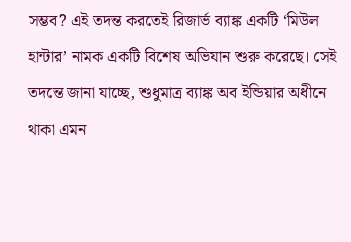সম্ভব? এই তদন্ত করতেই রিজার্ভ ব্যাঙ্ক একটি ‘মিউল হান্টার’ নামক একটি বিশেষ অভিযান শুরু করেছে। সেই তদন্তে জানা যাচ্ছে, শুধুমাত্র ব্যাঙ্ক অব ইন্ডিয়ার অধীনে থাকা এমন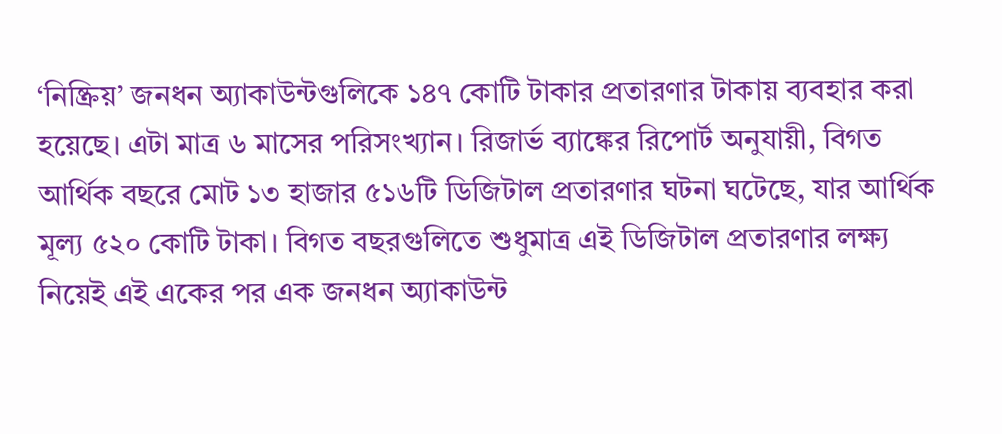‘নিষ্ক্রিয়’ জনধন অ্যাকাউন্টগুলিকে ১৪৭ কোটি টাকার প্রতারণার টাকায় ব্যবহার করা হয়েছে। এটা মাত্র ৬ মাসের পরিসংখ্যান। রিজার্ভ ব্যাঙ্কের রিপোর্ট অনুযায়ী, বিগত আর্থিক বছরে মোট ১৩ হাজার ৫১৬টি ডিজিটাল প্রতারণার ঘটনা ঘটেছে, যার আর্থিক মূল্য ৫২০ কোটি টাকা। বিগত বছরগুলিতে শুধুমাত্র এই ডিজিটাল প্রতারণার লক্ষ্য নিয়েই এই একের পর এক জনধন অ্যাকাউন্ট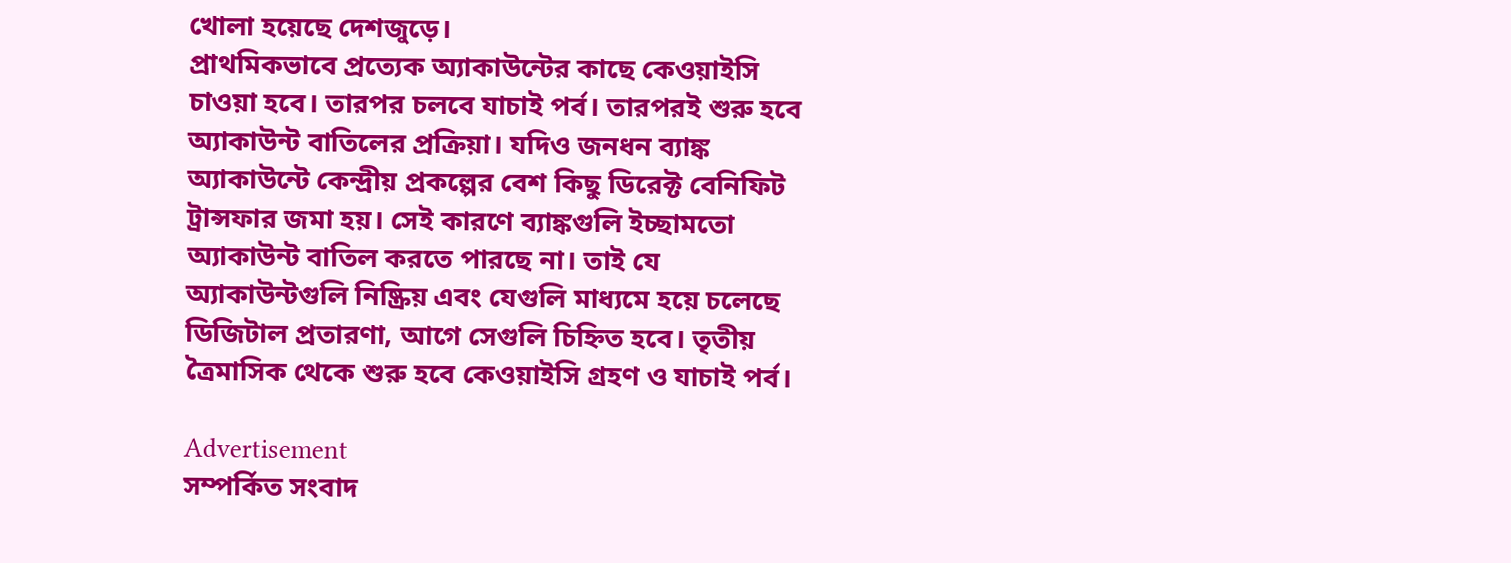খোলা হয়েছে দেশজুড়ে।
প্রাথমিকভাবে প্রত্যেক অ্যাকাউন্টের কাছে কেওয়াইসি চাওয়া হবে। তারপর চলবে যাচাই পর্ব। তারপরই শুরু হবে অ্যাকাউন্ট বাতিলের প্রক্রিয়া। যদিও জনধন ব্যাঙ্ক অ্যাকাউন্টে কেন্দ্রীয় প্রকল্পের বেশ কিছু ডিরেক্ট বেনিফিট ট্রান্সফার জমা হয়। সেই কারণে ব্যাঙ্কগুলি ইচ্ছামতো অ্যাকাউন্ট বাতিল করতে পারছে না। তাই যে অ্যাকাউন্টগুলি নিষ্ক্রিয় এবং যেগুলি মাধ্যমে হয়ে চলেছে ডিজিটাল প্রতারণা, আগে সেগুলি চিহ্নিত হবে। তৃতীয় ত্রৈমাসিক থেকে শুরু হবে কেওয়াইসি গ্রহণ ও যাচাই পর্ব।

Advertisement
সম্পর্কিত সংবাদ